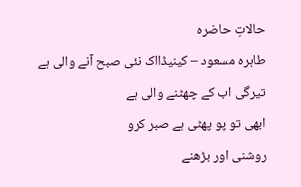حالاتِ حاضرہ
طاہرہ مسعود – کینیڈااک نئی صبح آنے والی ہے
تیرگی اب کے چھٹنے والی ہے
ابھی تو پو پھٹی ہے صبر کرو
روشنی اور بڑھنے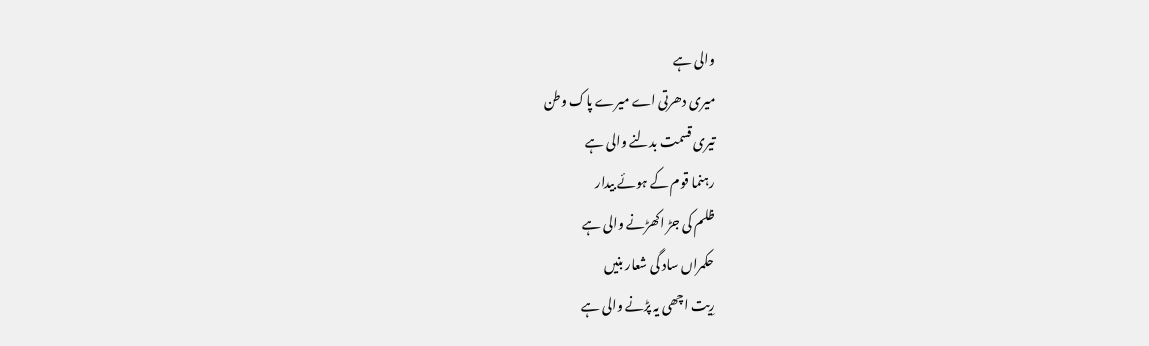والی ہے
میری دھرتی اے میرے پاک وطن
تیری قسمت بدلنے والی ہے
رہنما قوم کے ہوئے بیدار
ظلم کی جڑ اکھڑنے والی ہے
حکمراں ساد گی شعار بنیں
رِیت اچھی یہ پڑنے والی ہے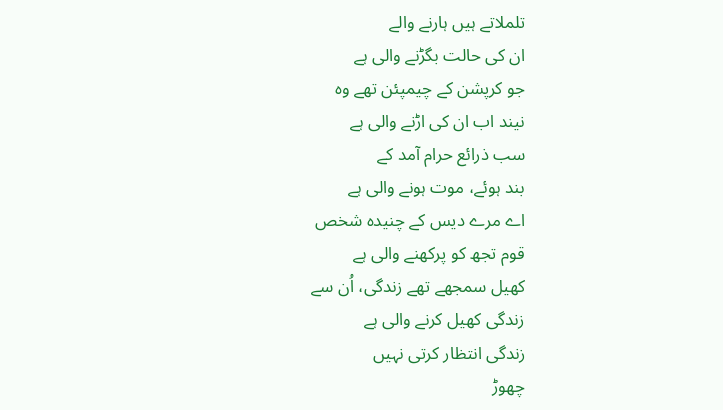تلملاتے ہیں ہارنے والے
ان کی حالت بگڑنے والی ہے
جو کرپشن کے چیمپئن تھے وہ
نیند اب ان کی اڑنے والی ہے
سب ذرائع حرام آمد کے
بند ہوئے، موت ہونے والی ہے
اے مرے دیس کے چنیدہ شخص
قوم تجھ کو پرکھنے والی ہے
کھیل سمجھے تھے زندگی، اُن سے
زندگی کھیل کرنے والی ہے
زندگی انتظار کرتی نہیں
چھوڑ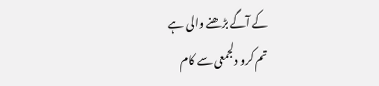کے آگے بڑھنے والی ہے
تم کرو دلجمعی سے کام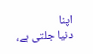اپنا
دنیا جلتی ہے،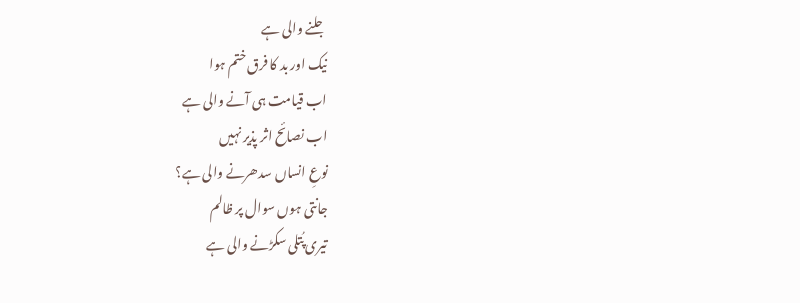جلنے والی ہے
نیک اور بد کا فرق ختم ہوا
اب قیامت ہی آنے والی ہے
اب نصائح اثر پذیر نہیں
نوعِ انساں سدھرنے والی ہے؟
جانتی ہوں سوال پر ظالم
تیری پُتلی سکڑنے والی ہے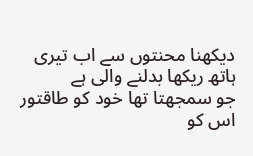دیکھنا محنتوں سے اب تیری
ہاتھ ریکھا بدلنے والی ہے
جو سمجھتا تھا خود کو طاقتور
اس کو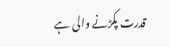قدرت پکڑنے والی ہے